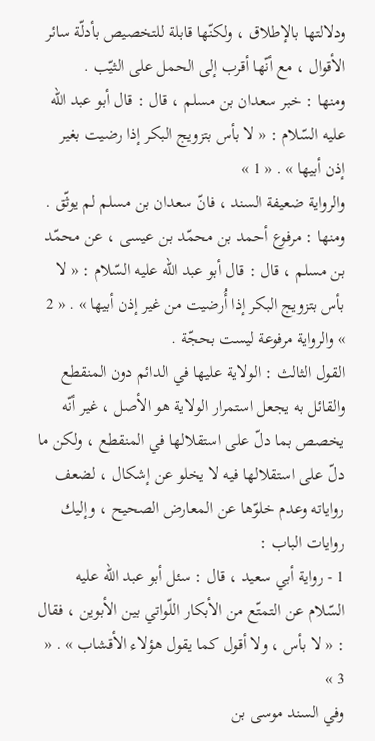ودلالتها بالإطلاق ، ولكنّها قابلة للتخصيص بأدلّة سائر الأقوال ، مع أنّها أقرب إلى الحمل على الثيّب .
ومنها : خبر سعدان بن مسلم ، قال : قال أبو عبد اللّه عليه السّلام : « لا بأس بتزويج البكر إذا رضيت بغير إذن أبيها » . « 1 »
والرواية ضعيفة السند ، فانّ سعدان بن مسلم لم يوثّق .
ومنها : مرفوع أحمد بن محمّد بن عيسى ، عن محمّد بن مسلم ، قال : قال أبو عبد اللّه عليه السّلام : « لا بأس بتزويج البكر إذا أُرضيت من غير إذن أبيها » . « 2 » والرواية مرفوعة ليست بحجّة .
القول الثالث : الولاية عليها في الدائم دون المنقطع
والقائل به يجعل استمرار الولاية هو الأصل ، غير أنّه يخصص بما دلّ على استقلالها في المنقطع ، ولكن ما دلّ على استقلالها فيه لا يخلو عن إشكال ، لضعف رواياته وعدم خلوّها عن المعارض الصحيح ، وإليك روايات الباب :
1 - رواية أبي سعيد ، قال : سئل أبو عبد اللّه عليه السّلام عن التمتّع من الأبكار اللّواتي بين الأبوين ، فقال : « لا بأس ، ولا أقول كما يقول هؤلاء الأقشاب » . « 3 »
وفي السند موسى بن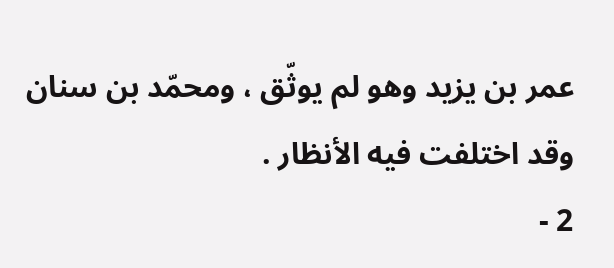عمر بن يزيد وهو لم يوثّق ، ومحمّد بن سنان وقد اختلفت فيه الأنظار .
2 -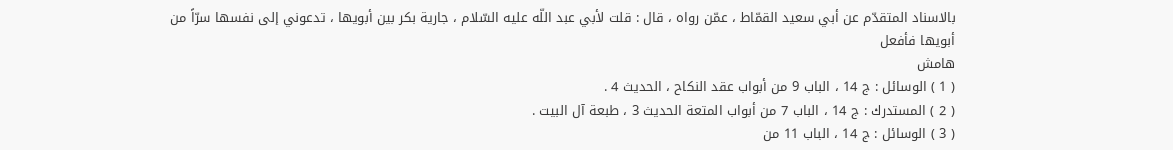بالاسناد المتقدّم عن أبي سعيد القمّاط ، عمّن رواه ، قال : قلت لأبي عبد اللّه عليه السّلام ، جارية بكر بين أبويها ، تدعوني إلى نفسها سرّاً من أبويها فأفعل
هامش
( 1 ) الوسائل : ج 14 ، الباب 9 من أبواب عقد النكاح ، الحديث 4 .
( 2 ) المستدرك : ج 14 ، الباب 7 من أبواب المتعة الحديث 3 ، طبعة آل البيت .
( 3 ) الوسائل : ج 14 ، الباب 11 من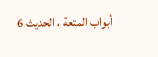أبواب المتعة ، الحديث 6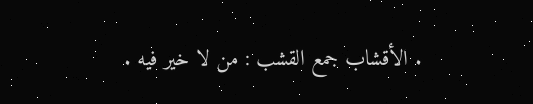. الأقشاب جمع القشب : من لا خير فيه .